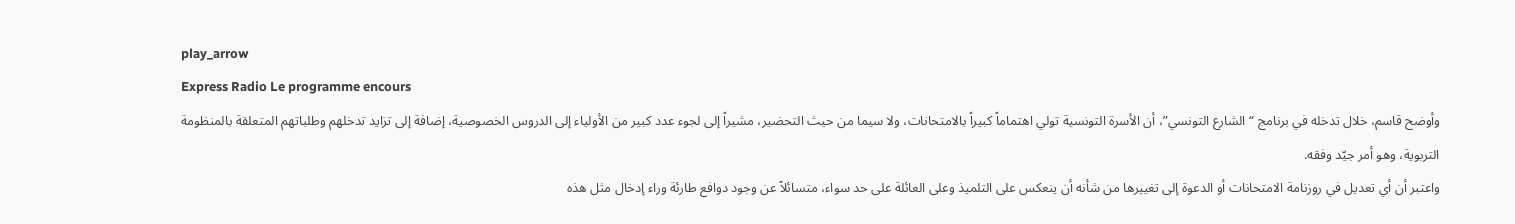play_arrow
Express Radio Le programme encours
وأوضح قاسم، خلال تدخله في برنامج “الشارع التونسي”، أن الأسرة التونسية تولي اهتماماً كبيراً بالامتحانات، ولا سيما من حيث التحضير، مشيراً إلى لجوء عدد كبير من الأولياء إلى الدروس الخصوصية، إضافة إلى تزايد تدخلهم وطلباتهم المتعلقة بالمنظومة التربوية، وهو أمر جيّد وفقه.
واعتبر أن أي تعديل في روزنامة الامتحانات أو الدعوة إلى تغييرها من شأنه أن ينعكس على التلميذ وعلى العائلة على حد سواء، متسائلاً عن وجود دوافع طارئة وراء إدخال مثل هذه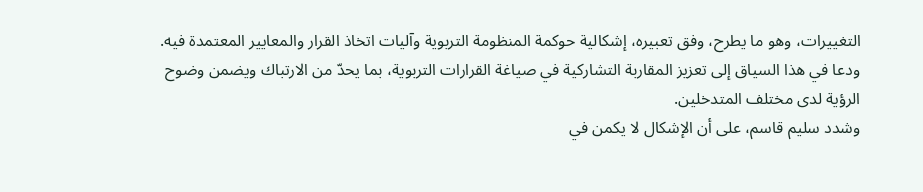التغييرات، وهو ما يطرح، وفق تعبيره، إشكالية حوكمة المنظومة التربوية وآليات اتخاذ القرار والمعايير المعتمدة فيه.
ودعا في هذا السياق إلى تعزيز المقاربة التشاركية في صياغة القرارات التربوية، بما يحدّ من الارتباك ويضمن وضوح الرؤية لدى مختلف المتدخلين.
وشدد سليم قاسم، على أن الإشكال لا يكمن في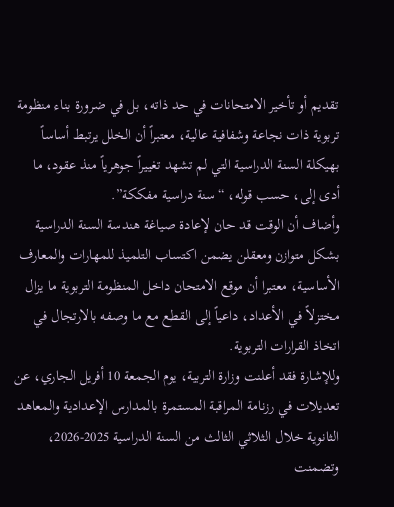تقديم أو تأخير الامتحانات في حد ذاته، بل في ضرورة بناء منظومة تربوية ذات نجاعة وشفافية عالية، معتبراً أن الخلل يرتبط أساساً بهيكلة السنة الدراسية التي لم تشهد تغييراً جوهرياً منذ عقود، ما أدى إلى، حسب قوله، “سنة دراسية مفككة”.
وأضاف أن الوقت قد حان لإعادة صياغة هندسة السنة الدراسية بشكل متوازن ومعقلن يضمن اكتساب التلميذ للمهارات والمعارف الأساسية، معتبرا أن موقع الامتحان داخل المنظومة التربوية ما يزال مختزلاً في الأعداد، داعياً إلى القطع مع ما وصفه بالارتجال في اتخاذ القرارات التربوية.
وللإشارة فقد أعلنت وزارة التربية، يوم الجمعة 10 أفريل الجاري، عن تعديلات في رزنامة المراقبة المستمرة بالمدارس الإعدادية والمعاهد الثانوية خلال الثلاثي الثالث من السنة الدراسية 2025-2026، وتضمنت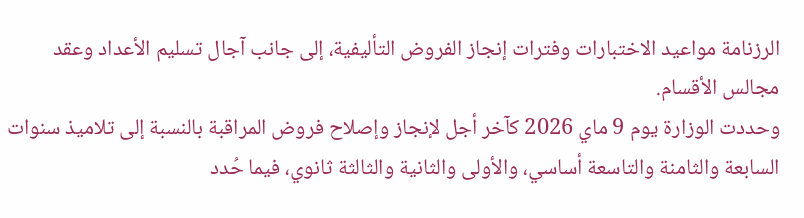الرزنامة مواعيد الاختبارات وفترات إنجاز الفروض التأليفية، إلى جانب آجال تسليم الأعداد وعقد مجالس الأقسام.
وحددت الوزارة يوم 9 ماي 2026 كآخر أجل لإنجاز وإصلاح فروض المراقبة بالنسبة إلى تلاميذ سنوات السابعة والثامنة والتاسعة أساسي، والأولى والثانية والثالثة ثانوي، فيما حُدد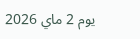يوم 2 ماي 2026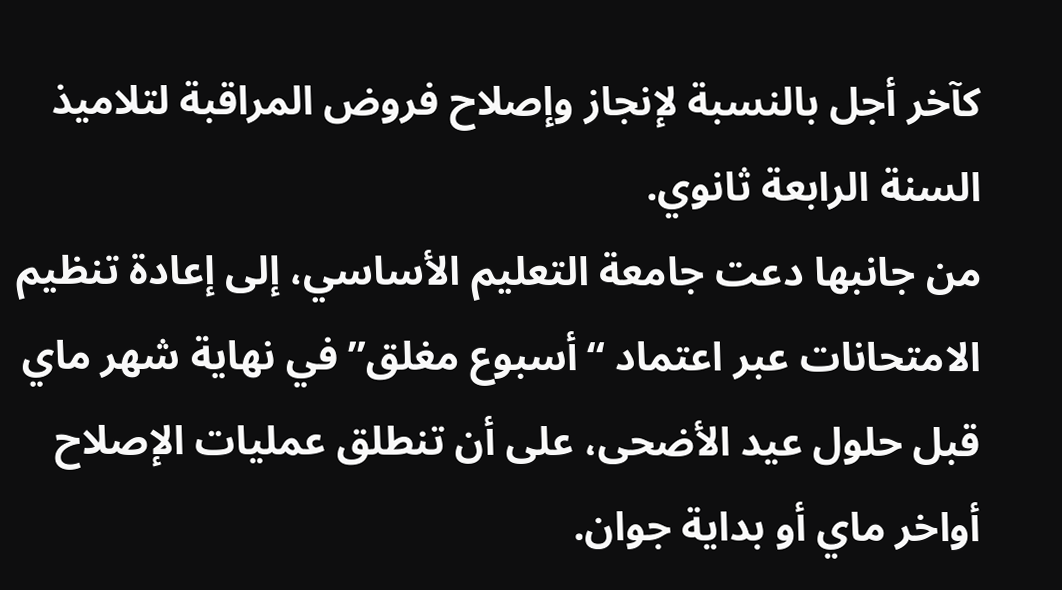كآخر أجل بالنسبة لإنجاز وإصلاح فروض المراقبة لتلاميذ السنة الرابعة ثانوي.
من جانبها دعت جامعة التعليم الأساسي، إلى إعادة تنظيم الامتحانات عبر اعتماد “أسبوع مغلق” في نهاية شهر ماي قبل حلول عيد الأضحى، على أن تنطلق عمليات الإصلاح أواخر ماي أو بداية جوان.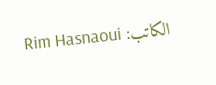الكاتب: Rim Hasnaoui